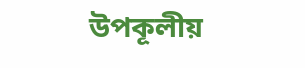উপকূলীয়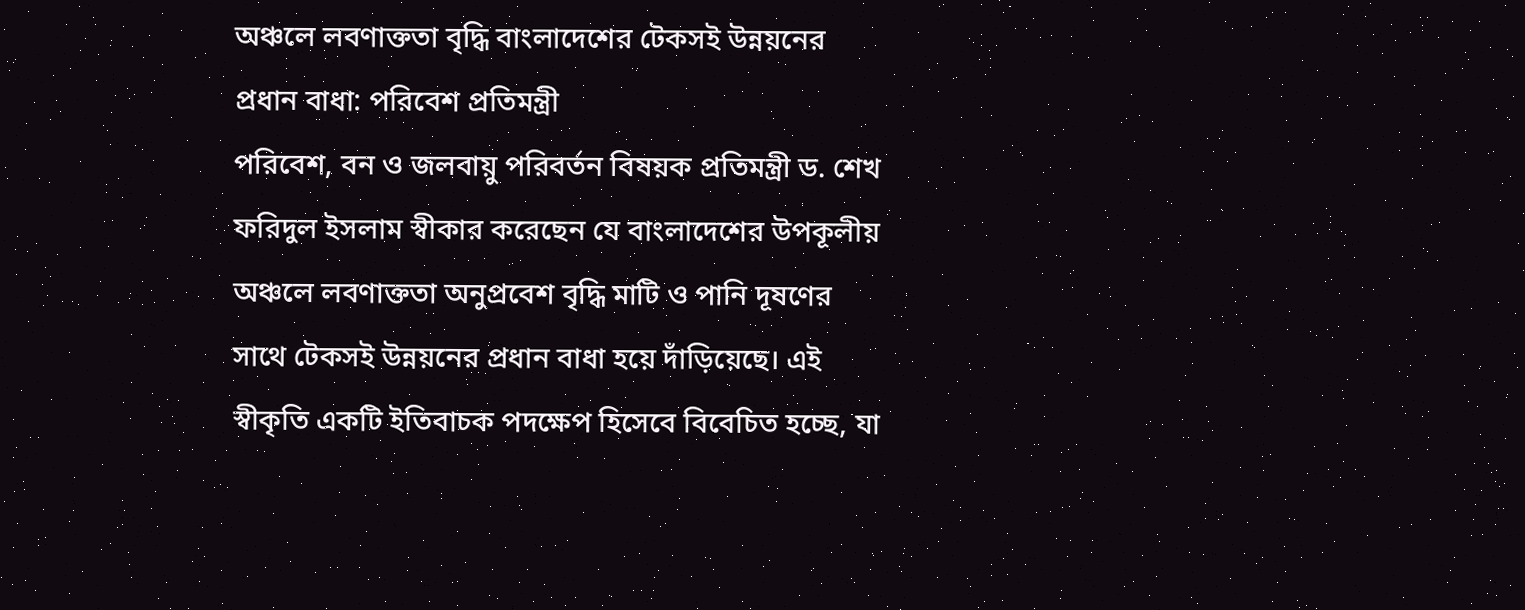অঞ্চলে লবণাক্ততা বৃদ্ধি বাংলাদেশের টেকসই উন্নয়নের প্রধান বাধা: পরিবেশ প্রতিমন্ত্রী
পরিবেশ, বন ও জলবায়ু পরিবর্তন বিষয়ক প্রতিমন্ত্রী ড. শেখ ফরিদুল ইসলাম স্বীকার করেছেন যে বাংলাদেশের উপকূলীয় অঞ্চলে লবণাক্ততা অনুপ্রবেশ বৃদ্ধি মাটি ও পানি দূষণের সাথে টেকসই উন্নয়নের প্রধান বাধা হয়ে দাঁড়িয়েছে। এই স্বীকৃতি একটি ইতিবাচক পদক্ষেপ হিসেবে বিবেচিত হচ্ছে, যা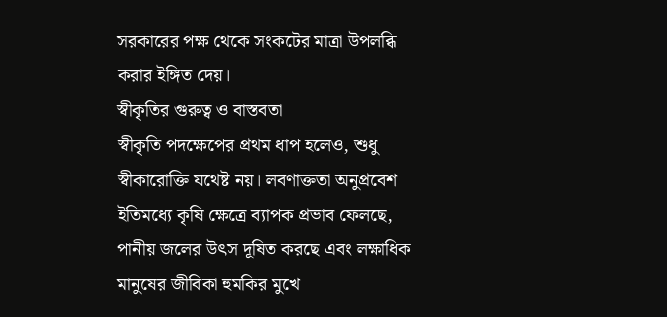সরকারের পক্ষ থেকে সংকটের মাত্রা উপলব্ধি করার ইঙ্গিত দেয়।
স্বীকৃতির গুরুত্ব ও বাস্তবতা
স্বীকৃতি পদক্ষেপের প্রথম ধাপ হলেও, শুধু স্বীকারোক্তি যথেষ্ট নয়। লবণাক্ততা অনুপ্রবেশ ইতিমধ্যে কৃষি ক্ষেত্রে ব্যাপক প্রভাব ফেলছে, পানীয় জলের উৎস দূষিত করছে এবং লক্ষাধিক মানুষের জীবিকা হুমকির মুখে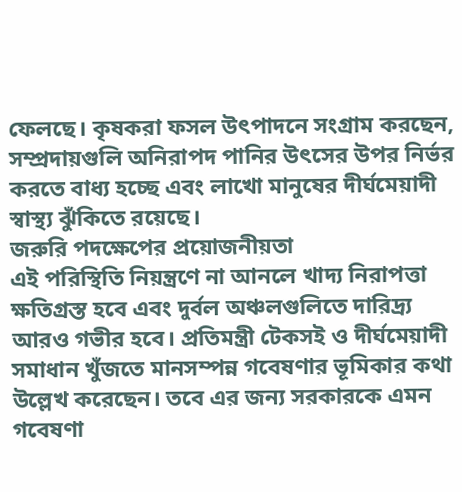ফেলছে। কৃষকরা ফসল উৎপাদনে সংগ্রাম করছেন, সম্প্রদায়গুলি অনিরাপদ পানির উৎসের উপর নির্ভর করতে বাধ্য হচ্ছে এবং লাখো মানুষের দীর্ঘমেয়াদী স্বাস্থ্য ঝুঁকিতে রয়েছে।
জরুরি পদক্ষেপের প্রয়োজনীয়তা
এই পরিস্থিতি নিয়ন্ত্রণে না আনলে খাদ্য নিরাপত্তা ক্ষতিগ্রস্ত হবে এবং দুর্বল অঞ্চলগুলিতে দারিদ্র্য আরও গভীর হবে। প্রতিমন্ত্রী টেকসই ও দীর্ঘমেয়াদী সমাধান খুঁজতে মানসম্পন্ন গবেষণার ভূমিকার কথা উল্লেখ করেছেন। তবে এর জন্য সরকারকে এমন গবেষণা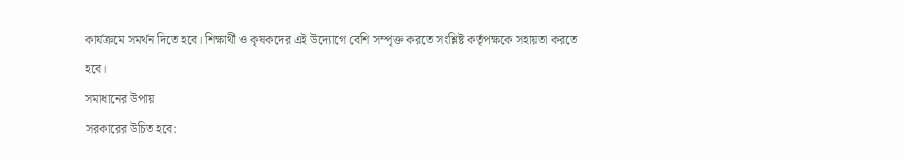কার্যক্রমে সমর্থন দিতে হবে। শিক্ষার্থী ও কৃষকদের এই উদ্যোগে বেশি সম্পৃক্ত করতে সংশ্লিষ্ট কর্তৃপক্ষকে সহায়তা করতে হবে।
সমাধানের উপায়
সরকারের উচিত হবে: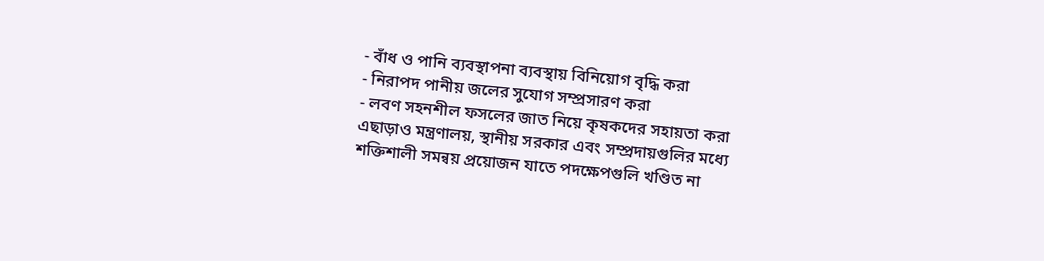- বাঁধ ও পানি ব্যবস্থাপনা ব্যবস্থায় বিনিয়োগ বৃদ্ধি করা
- নিরাপদ পানীয় জলের সুযোগ সম্প্রসারণ করা
- লবণ সহনশীল ফসলের জাত নিয়ে কৃষকদের সহায়তা করা
এছাড়াও মন্ত্রণালয়, স্থানীয় সরকার এবং সম্প্রদায়গুলির মধ্যে শক্তিশালী সমন্বয় প্রয়োজন যাতে পদক্ষেপগুলি খণ্ডিত না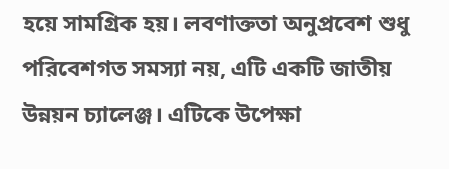হয়ে সামগ্রিক হয়। লবণাক্ততা অনুপ্রবেশ শুধু পরিবেশগত সমস্যা নয়, এটি একটি জাতীয় উন্নয়ন চ্যালেঞ্জ। এটিকে উপেক্ষা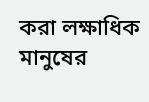করা লক্ষাধিক মানুষের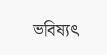ভবিষ্যৎ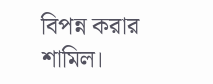বিপন্ন করার শামিল।